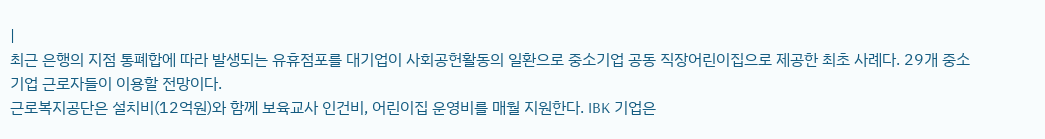|
최근 은행의 지점 통폐합에 따라 발생되는 유휴점포를 대기업이 사회공헌활동의 일환으로 중소기업 공동 직장어린이집으로 제공한 최초 사례다. 29개 중소기업 근로자들이 이용할 전망이다.
근로복지공단은 설치비(12억원)와 함께 보육교사 인건비, 어린이집 운영비를 매월 지원한다. IBK 기업은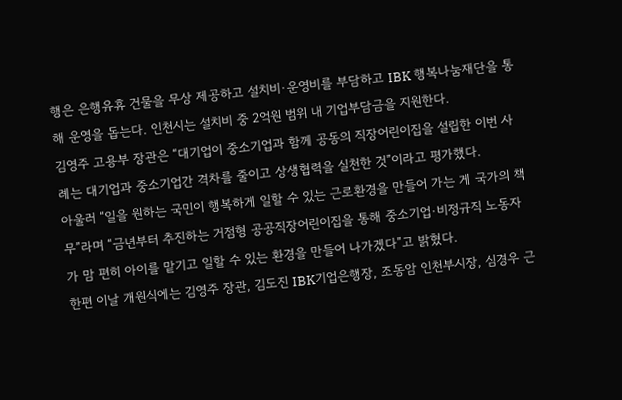행은 은행유휴 건물을 무상 제공하고 설치비·운영비를 부담하고 IBK 행복나눔재단을 통해 운영을 돕는다. 인천시는 설치비 중 2억원 범위 내 기업부담금을 지원한다.
김영주 고용부 장관은 “대기업이 중소기업과 함께 공동의 직장어린이집을 설립한 이번 사례는 대기업과 중소기업간 격차를 줄이고 상생협력을 실천한 것”이라고 평가했다.
아울러 “일을 원하는 국민이 행복하게 일할 수 있는 근로환경을 만들어 가는 게 국가의 책무”라며 “금년부터 추진하는 거점형 공공직장어린이집을 통해 중소기업·비정규직 노동자가 맘 편히 아이를 맡기고 일할 수 있는 환경을 만들어 나가겠다”고 밝혔다.
한편 이날 개원식에는 김영주 장관, 김도진 IBK기업은행장, 조동암 인천부시장, 심경우 근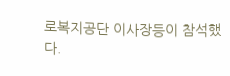로복지공단 이사장등이 참석했다.